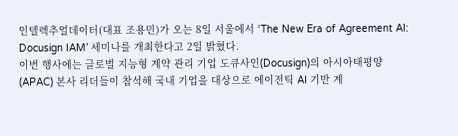인텔렉추얼데이터(대표 조용민)가 오는 8일 서울에서 ‘The New Era of Agreement AI: Docusign IAM’ 세미나를 개최한다고 2일 밝혔다.
이번 행사에는 글로벌 지능형 계약 관리 기업 도큐사인(Docusign)의 아시아태평양(APAC) 본사 리더들이 참석해 국내 기업을 대상으로 에이전틱 AI 기반 계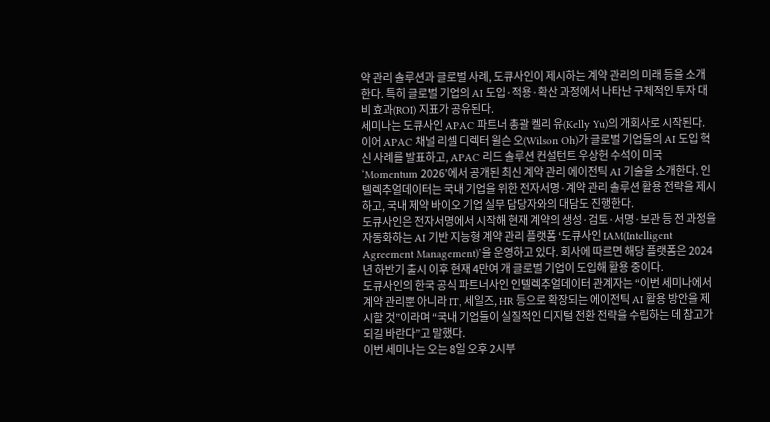약 관리 솔루션과 글로벌 사례, 도큐사인이 제시하는 계약 관리의 미래 등을 소개한다. 특히 글로벌 기업의 AI 도입·적용·확산 과정에서 나타난 구체적인 투자 대비 효과(ROI) 지표가 공유된다.
세미나는 도큐사인 APAC 파트너 총괄 켈리 유(Kelly Yu)의 개회사로 시작된다. 이어 APAC 채널 리셀 디렉터 윌슨 오(Wilson Oh)가 글로벌 기업들의 AI 도입 혁신 사례를 발표하고, APAC 리드 솔루션 컨설턴트 우상헌 수석이 미국 ‘Momentum 2026’에서 공개된 최신 계약 관리 에이전틱 AI 기술을 소개한다. 인텔렉추얼데이터는 국내 기업을 위한 전자서명·계약 관리 솔루션 활용 전략을 제시하고, 국내 제약 바이오 기업 실무 담당자와의 대담도 진행한다.
도큐사인은 전자서명에서 시작해 현재 계약의 생성·검토·서명·보관 등 전 과정을 자동화하는 AI 기반 지능형 계약 관리 플랫폼 ‘도큐사인 IAM(Intelligent Agreement Management)’을 운영하고 있다. 회사에 따르면 해당 플랫폼은 2024년 하반기 출시 이후 현재 4만여 개 글로벌 기업이 도입해 활용 중이다.
도큐사인의 한국 공식 파트너사인 인텔렉추얼데이터 관계자는 “이번 세미나에서 계약 관리뿐 아니라 IT, 세일즈, HR 등으로 확장되는 에이전틱 AI 활용 방안을 제시할 것”이라며 “국내 기업들이 실질적인 디지털 전환 전략을 수립하는 데 참고가 되길 바란다”고 말했다.
이번 세미나는 오는 8일 오후 2시부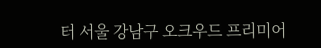터 서울 강남구 오크우드 프리미어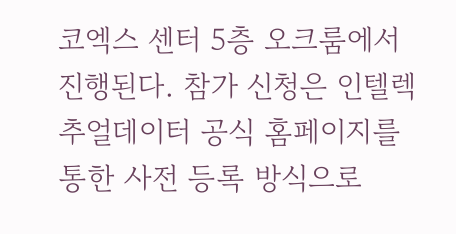코엑스 센터 5층 오크룸에서 진행된다. 참가 신청은 인텔렉추얼데이터 공식 홈페이지를 통한 사전 등록 방식으로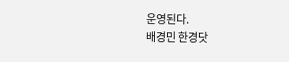운영된다.
배경민 한경닷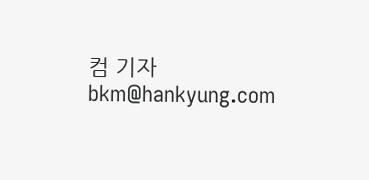컴 기자 bkm@hankyung.com